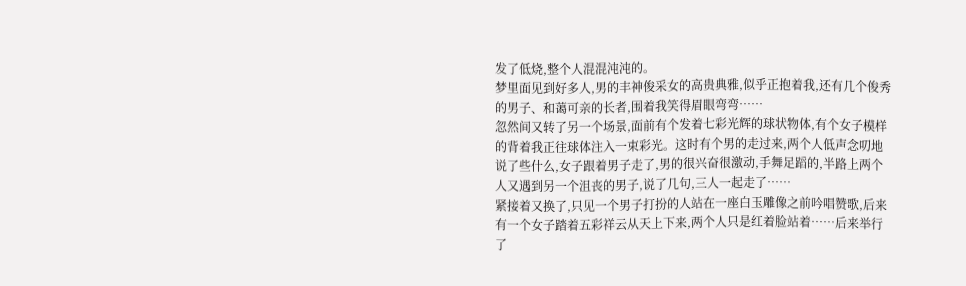发了低烧,整个人混混沌沌的。
梦里面见到好多人,男的丰神俊采女的高贵典雅,似乎正抱着我,还有几个俊秀的男子、和蔼可亲的长者,围着我笑得眉眼弯弯……
忽然间又转了另一个场景,面前有个发着七彩光辉的球状物体,有个女子模样的背着我正往球体注入一束彩光。这时有个男的走过来,两个人低声念叨地说了些什么,女子跟着男子走了,男的很兴奋很激动,手舞足蹈的,半路上两个人又遇到另一个沮丧的男子,说了几句,三人一起走了……
紧接着又换了,只见一个男子打扮的人站在一座白玉雕像之前吟唱赞歌,后来有一个女子踏着五彩祥云从天上下来,两个人只是红着脸站着……后来举行了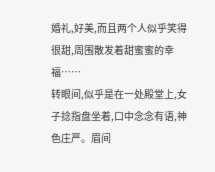婚礼,好美,而且两个人似乎笑得很甜,周围散发着甜蜜蜜的幸福……
转眼间,似乎是在一处殿堂上,女子捻指盘坐着,口中念念有语,神色庄严。眉间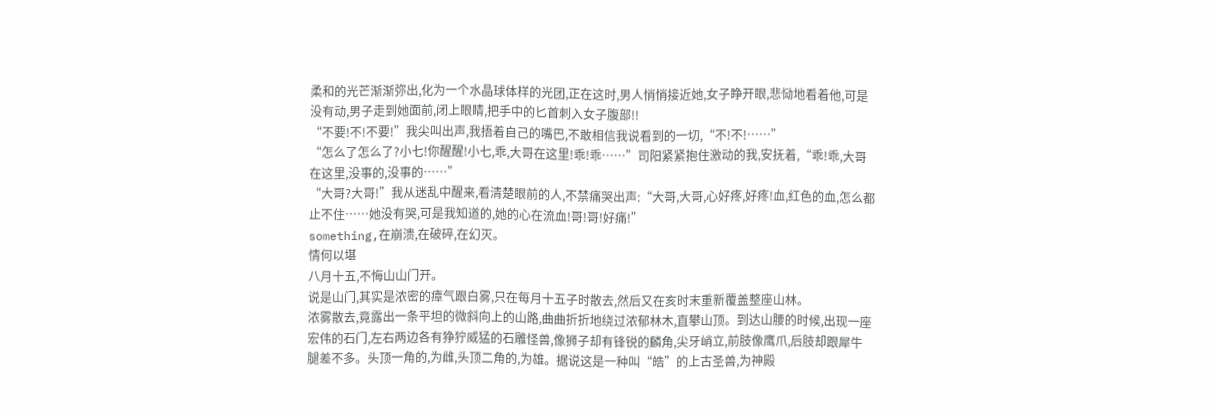柔和的光芒渐渐弥出,化为一个水晶球体样的光团,正在这时,男人悄悄接近她,女子睁开眼,悲恸地看着他,可是没有动,男子走到她面前,闭上眼睛,把手中的匕首刺入女子腹部!!
“不要!不!不要!”我尖叫出声,我捂着自己的嘴巴,不敢相信我说看到的一切,“不!不!……”
“怎么了怎么了?小七!你醒醒!小七,乖,大哥在这里!乖!乖……”司阳紧紧抱住激动的我,安抚着,“乖!乖,大哥在这里,没事的,没事的……”
“大哥?大哥!”我从迷乱中醒来,看清楚眼前的人,不禁痛哭出声:“大哥,大哥,心好疼,好疼!血,红色的血,怎么都止不住……她没有哭,可是我知道的,她的心在流血!哥!哥!好痛!”
something,在崩溃,在破碎,在幻灭。
情何以堪
八月十五,不悔山山门开。
说是山门,其实是浓密的瘴气跟白雾,只在每月十五子时散去,然后又在亥时末重新覆盖整座山林。
浓雾散去,竟露出一条平坦的微斜向上的山路,曲曲折折地绕过浓郁林木,直攀山顶。到达山腰的时候,出现一座宏伟的石门,左右两边各有狰狞威猛的石雕怪兽,像狮子却有锋锐的麟角,尖牙峭立,前肢像鹰爪,后肢却跟犀牛腿差不多。头顶一角的,为雌,头顶二角的,为雄。据说这是一种叫“皓”的上古圣兽,为神殿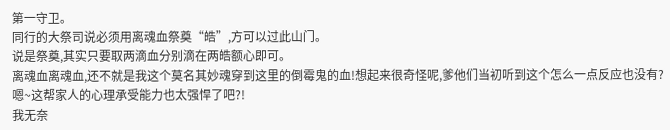第一守卫。
同行的大祭司说必须用离魂血祭奠“皓”,方可以过此山门。
说是祭奠,其实只要取两滴血分别滴在两皓额心即可。
离魂血离魂血,还不就是我这个莫名其妙魂穿到这里的倒霉鬼的血!想起来很奇怪呢,爹他们当初听到这个怎么一点反应也没有?嗯~这帮家人的心理承受能力也太强悍了吧?!
我无奈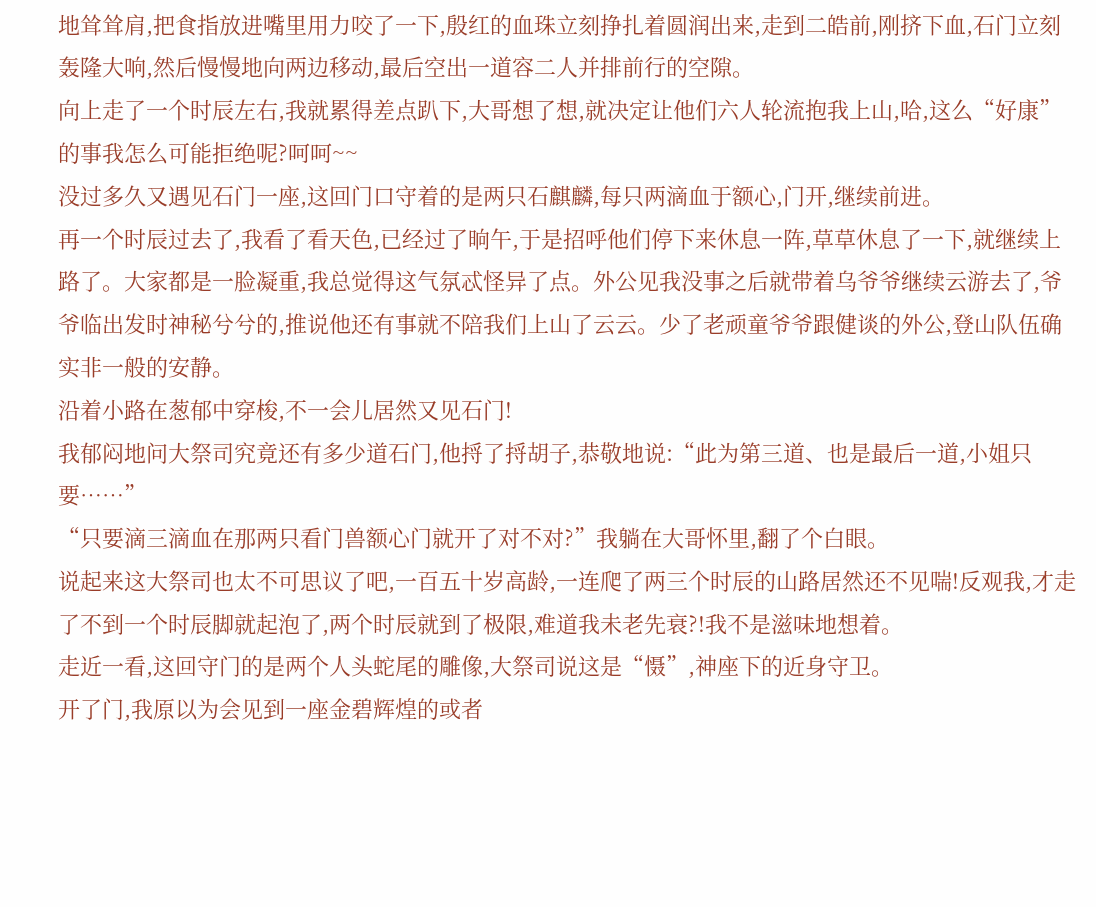地耸耸肩,把食指放进嘴里用力咬了一下,殷红的血珠立刻挣扎着圆润出来,走到二皓前,刚挤下血,石门立刻轰隆大响,然后慢慢地向两边移动,最后空出一道容二人并排前行的空隙。
向上走了一个时辰左右,我就累得差点趴下,大哥想了想,就决定让他们六人轮流抱我上山,哈,这么“好康”的事我怎么可能拒绝呢?呵呵~~
没过多久又遇见石门一座,这回门口守着的是两只石麒麟,每只两滴血于额心,门开,继续前进。
再一个时辰过去了,我看了看天色,已经过了晌午,于是招呼他们停下来休息一阵,草草休息了一下,就继续上路了。大家都是一脸凝重,我总觉得这气氛忒怪异了点。外公见我没事之后就带着乌爷爷继续云游去了,爷爷临出发时神秘兮兮的,推说他还有事就不陪我们上山了云云。少了老顽童爷爷跟健谈的外公,登山队伍确实非一般的安静。
沿着小路在葱郁中穿梭,不一会儿居然又见石门!
我郁闷地问大祭司究竟还有多少道石门,他捋了捋胡子,恭敬地说:“此为第三道、也是最后一道,小姐只要……”
“只要滴三滴血在那两只看门兽额心门就开了对不对?”我躺在大哥怀里,翻了个白眼。
说起来这大祭司也太不可思议了吧,一百五十岁高龄,一连爬了两三个时辰的山路居然还不见喘!反观我,才走了不到一个时辰脚就起泡了,两个时辰就到了极限,难道我未老先衰?!我不是滋味地想着。
走近一看,这回守门的是两个人头蛇尾的雕像,大祭司说这是“慑”,神座下的近身守卫。
开了门,我原以为会见到一座金碧辉煌的或者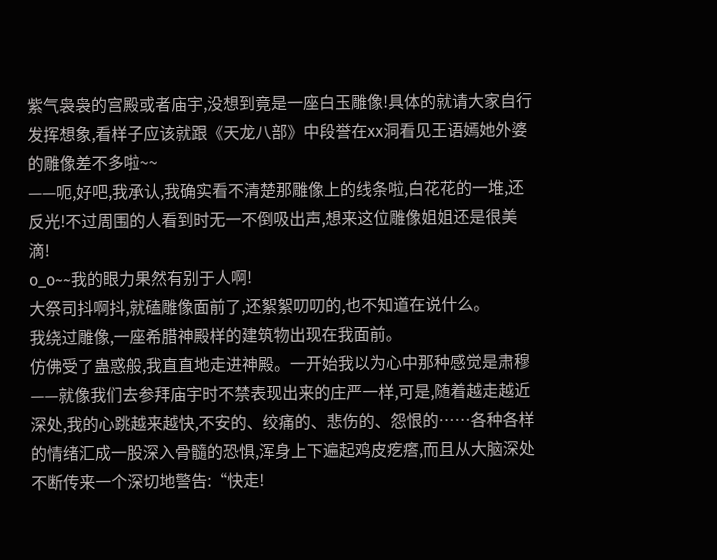紫气袅袅的宫殿或者庙宇,没想到竟是一座白玉雕像!具体的就请大家自行发挥想象,看样子应该就跟《天龙八部》中段誉在xx洞看见王语嫣她外婆的雕像差不多啦~~
——呃,好吧,我承认,我确实看不清楚那雕像上的线条啦,白花花的一堆,还反光!不过周围的人看到时无一不倒吸出声,想来这位雕像姐姐还是很美滴!
o_o~~我的眼力果然有别于人啊!
大祭司抖啊抖,就磕雕像面前了,还絮絮叨叨的,也不知道在说什么。
我绕过雕像,一座希腊神殿样的建筑物出现在我面前。
仿佛受了蛊惑般,我直直地走进神殿。一开始我以为心中那种感觉是肃穆——就像我们去参拜庙宇时不禁表现出来的庄严一样,可是,随着越走越近深处,我的心跳越来越快,不安的、绞痛的、悲伤的、怨恨的……各种各样的情绪汇成一股深入骨髓的恐惧,浑身上下遍起鸡皮疙瘩,而且从大脑深处不断传来一个深切地警告:“快走!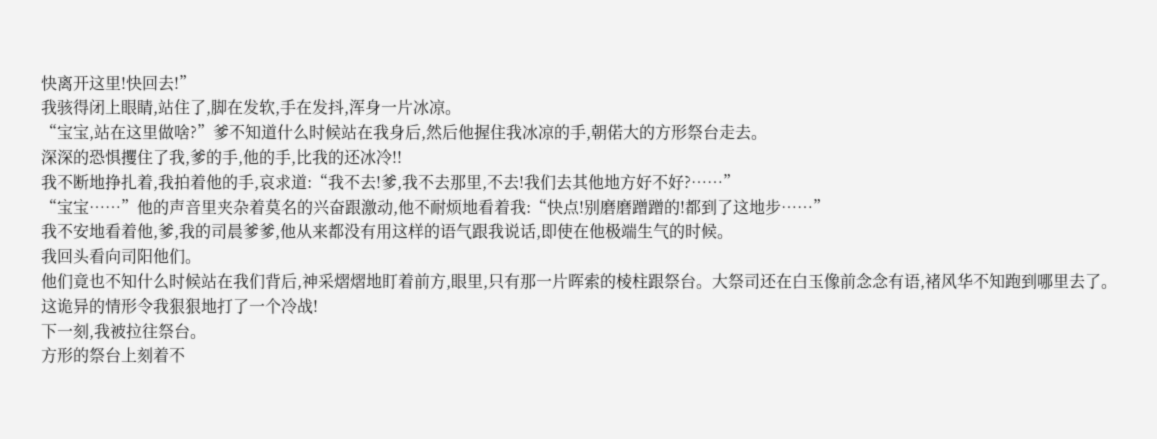快离开这里!快回去!”
我骇得闭上眼睛,站住了,脚在发软,手在发抖,浑身一片冰凉。
“宝宝,站在这里做啥?”爹不知道什么时候站在我身后,然后他握住我冰凉的手,朝偌大的方形祭台走去。
深深的恐惧攫住了我,爹的手,他的手,比我的还冰冷!!
我不断地挣扎着,我拍着他的手,哀求道:“我不去!爹,我不去那里,不去!我们去其他地方好不好?……”
“宝宝……”他的声音里夹杂着莫名的兴奋跟激动,他不耐烦地看着我:“快点!别磨磨蹭蹭的!都到了这地步……”
我不安地看着他,爹,我的司晨爹爹,他从来都没有用这样的语气跟我说话,即使在他极端生气的时候。
我回头看向司阳他们。
他们竟也不知什么时候站在我们背后,神采熠熠地盯着前方,眼里,只有那一片晖索的棱柱跟祭台。大祭司还在白玉像前念念有语,褚风华不知跑到哪里去了。
这诡异的情形令我狠狠地打了一个冷战!
下一刻,我被拉往祭台。
方形的祭台上刻着不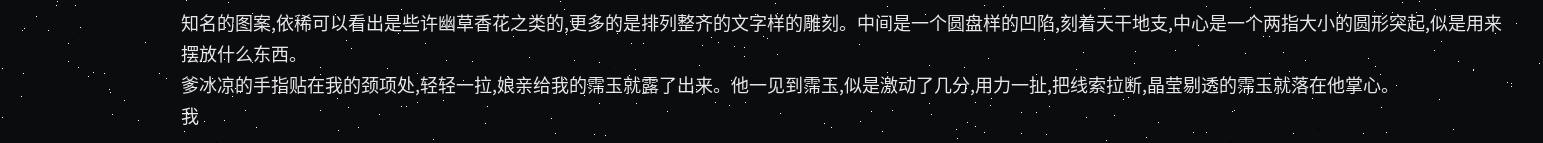知名的图案,依稀可以看出是些许幽草香花之类的,更多的是排列整齐的文字样的雕刻。中间是一个圆盘样的凹陷,刻着天干地支,中心是一个两指大小的圆形突起,似是用来摆放什么东西。
爹冰凉的手指贴在我的颈项处,轻轻一拉,娘亲给我的霈玉就露了出来。他一见到霈玉,似是激动了几分,用力一扯,把线索拉断,晶莹剔透的霈玉就落在他掌心。
我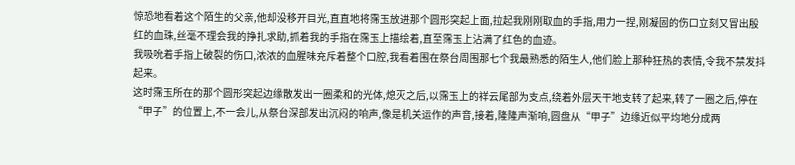惊恐地看着这个陌生的父亲,他却没移开目光,直直地将霈玉放进那个圆形突起上面,拉起我刚刚取血的手指,用力一捏,刚凝固的伤口立刻又冒出殷红的血珠,丝毫不理会我的挣扎求助,抓着我的手指在霈玉上描绘着,直至霈玉上沾满了红色的血迹。
我吸吮着手指上破裂的伤口,浓浓的血腥味充斥着整个口腔,我看着围在祭台周围那七个我最熟悉的陌生人,他们脸上那种狂热的表情,令我不禁发抖起来。
这时霈玉所在的那个圆形突起边缘散发出一圈柔和的光体,熄灭之后,以霈玉上的祥云尾部为支点,绕着外层天干地支转了起来,转了一圈之后,停在“甲子”的位置上,不一会儿,从祭台深部发出沉闷的响声,像是机关运作的声音,接着,隆隆声渐响,圆盘从“甲子”边缘近似平均地分成两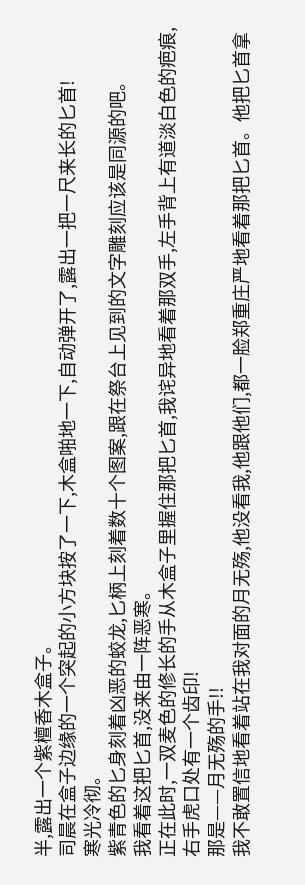半,露出一个紫檀香木盒子。
司晨在盒子边缘的一个突起的小方块按了一下,木盒啪地一下,自动弹开了,露出一把一尺来长的匕首!
寒光冷彻。
紫青色的匕身刻着凶恶的蛟龙,匕柄上刻着数十个图案,跟在祭台上见到的文字雕刻应该是同源的吧。
我看着这把匕首,没来由一阵恶寒。
正在此时,一双麦色的修长的手从木盒子里握住那把匕首,我诧异地看着那双手,左手背上有道淡白色的疤痕,右手虎口处有一个齿印!
那是——月无殇的手!!
我不敢置信地看着站在我对面的月无殇,他没看我,他跟他们,都一脸郑重庄严地看着那把匕首。他把匕首拿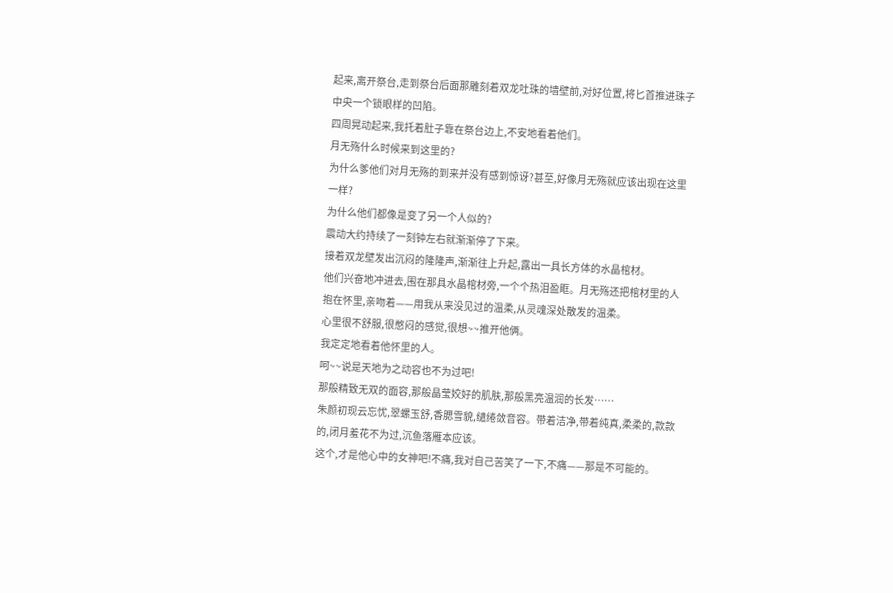起来,离开祭台,走到祭台后面那雕刻着双龙吐珠的墙壁前,对好位置,将匕首推进珠子中央一个锁眼样的凹陷。
四周晃动起来,我托着肚子靠在祭台边上,不安地看着他们。
月无殇什么时候来到这里的?
为什么爹他们对月无殇的到来并没有感到惊讶?甚至,好像月无殇就应该出现在这里一样?
为什么他们都像是变了另一个人似的?
震动大约持续了一刻钟左右就渐渐停了下来。
接着双龙壁发出沉闷的隆隆声,渐渐往上升起,露出一具长方体的水晶棺材。
他们兴奋地冲进去,围在那具水晶棺材旁,一个个热泪盈眶。月无殇还把棺材里的人抱在怀里,亲吻着——用我从来没见过的温柔,从灵魂深处散发的温柔。
心里很不舒服,很憋闷的感觉,很想~~推开他俩。
我定定地看着他怀里的人。
呵~~说是天地为之动容也不为过吧!
那般精致无双的面容,那般晶莹姣好的肌肤,那般黑亮温润的长发……
朱颜初现云忘忧,翠螺玉舒,香腮雪貌,缱绻敛音容。带着洁净,带着纯真,柔柔的,款款的,闭月羞花不为过,沉鱼落雁本应该。
这个,才是他心中的女神吧!不痛,我对自己苦笑了一下,不痛——那是不可能的。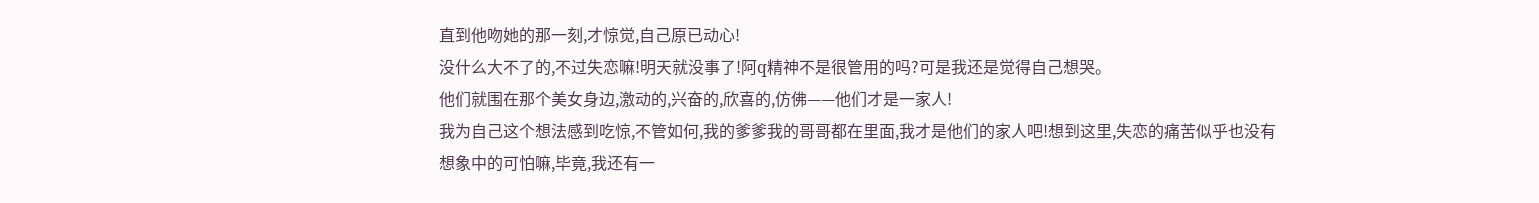直到他吻她的那一刻,才惊觉,自己原已动心!
没什么大不了的,不过失恋嘛!明天就没事了!阿q精神不是很管用的吗?可是我还是觉得自己想哭。
他们就围在那个美女身边,激动的,兴奋的,欣喜的,仿佛——他们才是一家人!
我为自己这个想法感到吃惊,不管如何,我的爹爹我的哥哥都在里面,我才是他们的家人吧!想到这里,失恋的痛苦似乎也没有想象中的可怕嘛,毕竟,我还有一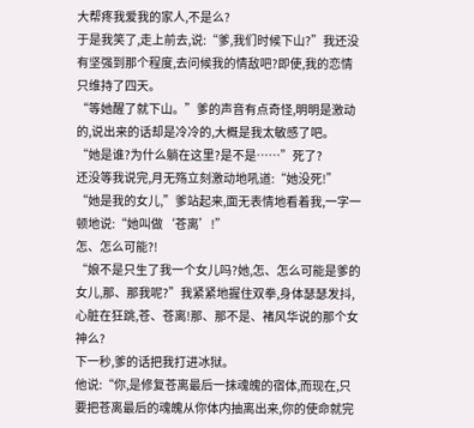大帮疼我爱我的家人,不是么?
于是我笑了,走上前去,说:“爹,我们时候下山?”我还没有坚强到那个程度,去问候我的情敌吧?即使,我的恋情只维持了四天。
“等她醒了就下山。”爹的声音有点奇怪,明明是激动的,说出来的话却是冷冷的,大概是我太敏感了吧。
“她是谁?为什么躺在这里?是不是……”死了?
还没等我说完,月无殇立刻激动地吼道:“她没死!”
“她是我的女儿,”爹站起来,面无表情地看着我,一字一顿地说:“她叫做‘苍离’!”
怎、怎么可能?!
“娘不是只生了我一个女儿吗?她,怎、怎么可能是爹的女儿,那、那我呢?”我紧紧地握住双拳,身体瑟瑟发抖,心脏在狂跳,苍、苍离!那、那不是、褚风华说的那个女神么?
下一秒,爹的话把我打进冰狱。
他说:“你,是修复苍离最后一抹魂魄的宿体,而现在,只要把苍离最后的魂魄从你体内抽离出来,你的使命就完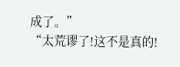成了。”
“太荒谬了!这不是真的!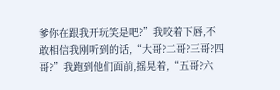爹你在跟我开玩笑是吧?”我咬着下唇,不敢相信我刚听到的话,“大哥?二哥?三哥?四哥?”我跑到他们面前,摇晃着,“五哥?六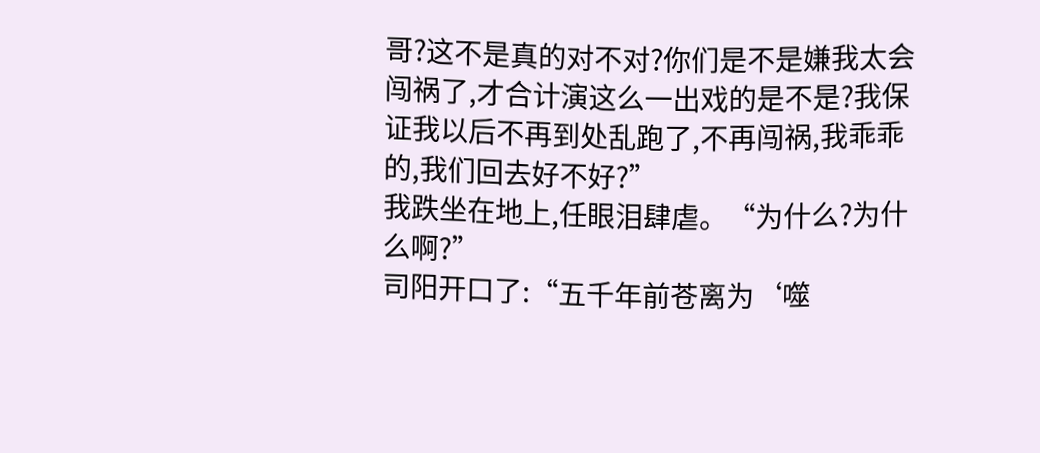哥?这不是真的对不对?你们是不是嫌我太会闯祸了,才合计演这么一出戏的是不是?我保证我以后不再到处乱跑了,不再闯祸,我乖乖的,我们回去好不好?”
我跌坐在地上,任眼泪肆虐。“为什么?为什么啊?”
司阳开口了:“五千年前苍离为‘噬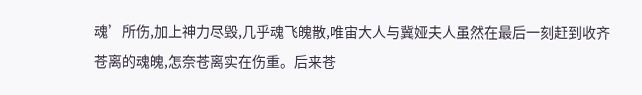魂’所伤,加上神力尽毁,几乎魂飞魄散,唯宙大人与冀娅夫人虽然在最后一刻赶到收齐苍离的魂魄,怎奈苍离实在伤重。后来苍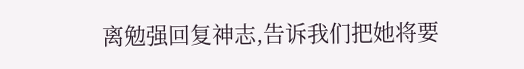离勉强回复神志,告诉我们把她将要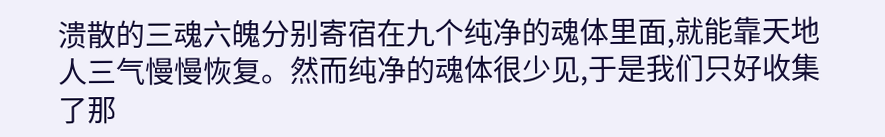溃散的三魂六魄分别寄宿在九个纯净的魂体里面,就能靠天地人三气慢慢恢复。然而纯净的魂体很少见,于是我们只好收集了那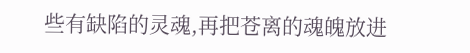些有缺陷的灵魂,再把苍离的魂魄放进